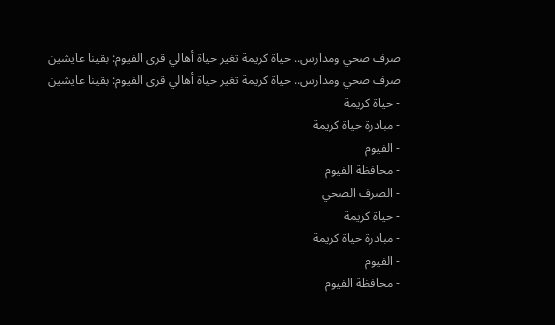صرف صحي ومدارس.. حياة كريمة تغير حياة أهالي قرى الفيوم: بقينا عايشين
صرف صحي ومدارس.. حياة كريمة تغير حياة أهالي قرى الفيوم: بقينا عايشين
- حياة كريمة
- مبادرة حياة كريمة
- الفيوم
- محافظة الفيوم
- الصرف الصحي
- حياة كريمة
- مبادرة حياة كريمة
- الفيوم
- محافظة الفيوم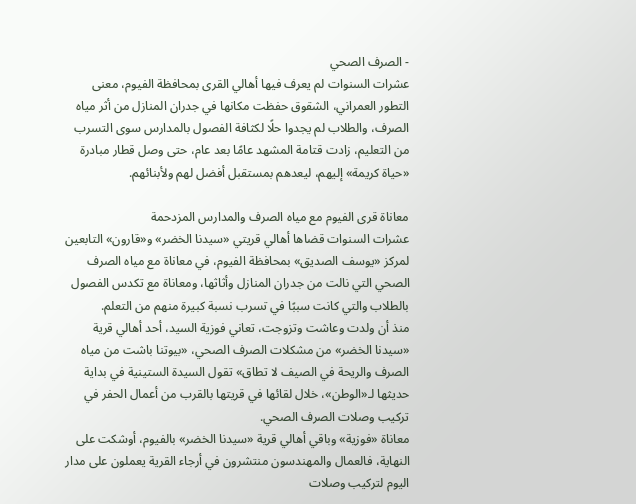- الصرف الصحي
عشرات السنوات لم يعرف فيها أهالي القرى بمحافظة الفيوم، معنى التطور العمراني، الشقوق حفظت مكانها في جدران المنازل من أثر مياه الصرف، والطلاب لم يجدوا حلًا لكثافة الفصول بالمدارس سوى التسرب من التعليم، زادت قتامة المشهد عامًا بعد عام، حتى وصل قطار مبادرة «حياة كريمة» إليهم، ليعدهم بمستقبل أفضل لهم ولأبنائهم.

معاناة قرى الفيوم مع مياه الصرف والمدارس المزدحمة
عشرات السنوات قضاها أهالي قريتي «سيدنا الخضر» و«قارون» التابعين لمركز «يوسف الصديق» بمحافظة الفيوم، في معاناة مع مياه الصرف الصحي التي نالت من جدران المنازل وأثاثها، ومعاناة مع تكدس الفصول بالطلاب والتي كانت سببًا في تسرب نسبة كبيرة منهم من التعلم.
منذ أن ولدت وعاشت وتزوجت، تعاني فوزية السيد، أحد أهالي قرية «سيدنا الخضر» من مشكلات الصرف الصحي، «بيوتنا باشت من مياه الصرف والريحة في الصيف لا تطاق» تقول السيدة الستينية في بداية حديثها لـ«الوطن»، خلال لقائها في قريتها بالقرب من أعمال الحفر في تركيب وصلات الصرف الصحي.
معاناة «فوزية» وباقي أهالي قرية «سيدنا الخضر» بالفيوم، أوشكت على النهاية، فالعمال والمهندسون منتشرون في أرجاء القرية يعملون على مدار اليوم لتركيب وصلات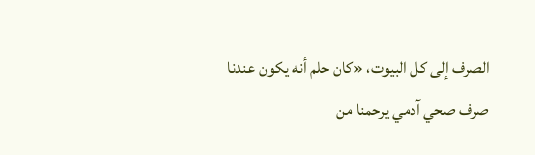الصرف إلى كل البيوت، «كان حلم أنه يكون عندنا صرف صحي آدمي يرحمنا من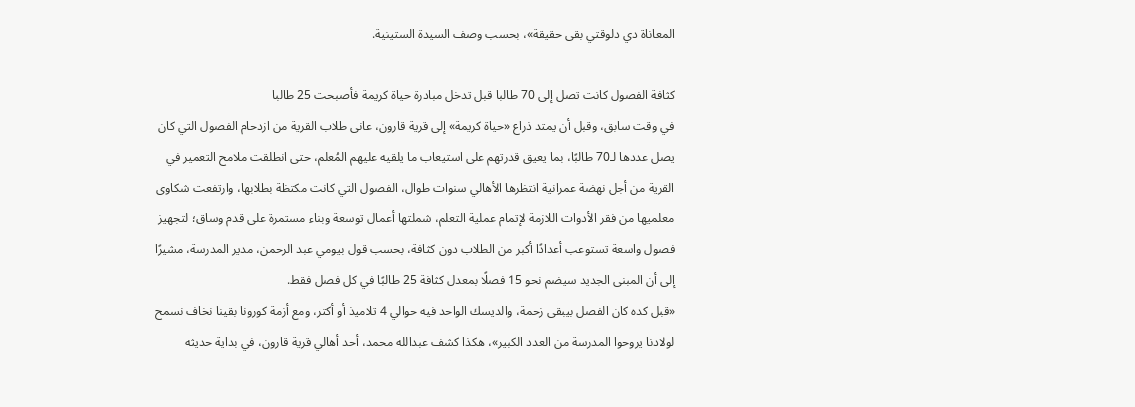المعاناة دي دلوقتي بقى حقيقة»، بحسب وصف السيدة الستينية.

كثافة الفصول كانت تصل إلى 70 طالبا قبل تدخل مبادرة حياة كريمة فأصبحت 25 طالبا
في وقت سابق، وقبل أن يمتد ذراع «حياة كريمة» إلى قرية قارون، عانى طلاب القرية من ازدحام الفصول التي كان يصل عددها لـ70 طالبًا، بما يعيق قدرتهم على استيعاب ما يلقيه عليهم المُعلم، حتى انطلقت ملامح التعمير في القرية من أجل نهضة عمرانية انتظرها الأهالي سنوات طوال، الفصول التي كانت مكتظة بطلابها، وارتفعت شكاوى معلميها من فقر الأدوات اللازمة لإتمام عملية التعلم، شملتها أعمال توسعة وبناء مستمرة على قدم وساق؛ لتجهيز فصول واسعة تستوعب أعدادًا أكبر من الطلاب دون كثافة، بحسب قول بيومي عبد الرحمن، مدير المدرسة، مشيرًا إلى أن المبنى الجديد سيضم نحو 15 فصلًا بمعدل كثافة 25 طالبًا في كل فصل فقط.
«قبل كده كان الفصل بيبقى زحمة، والديسك الواحد فيه حوالي 4 تلاميذ أو أكتر، ومع أزمة كورونا بقينا نخاف نسمح لولادنا يروحوا المدرسة من العدد الكبير»، هكذا كشف عبدالله محمد، أحد أهالي قرية قارون، في بداية حديثه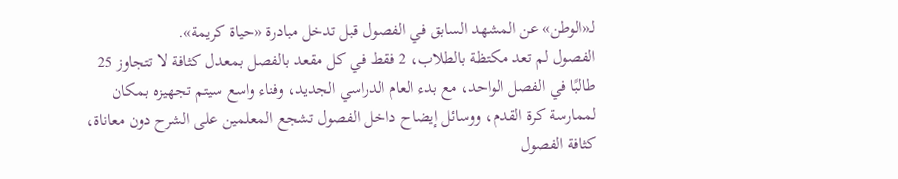لـ«الوطن» عن المشهد السابق في الفصول قبل تدخل مبادرة «حياة كريمة».
الفصول لم تعد مكتظة بالطلاب، 2 فقط في كل مقعد بالفصل بمعدل كثافة لا تتجاوز 25 طالبًا في الفصل الواحد، مع بدء العام الدراسي الجديد، وفناء واسع سيتم تجهيزه بمكان لممارسة كرة القدم، ووسائل إيضاح داخل الفصول تشجع المعلمين على الشرح دون معاناة، كثافة الفصول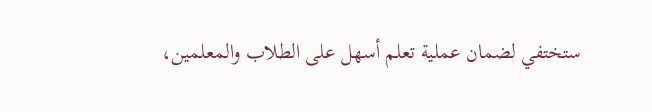ستختفي لضمان عملية تعلم أسهل على الطلاب والمعلمين،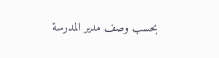بحسب وصف مدير المدرسة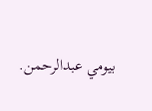بيومي عبدالرحمن.